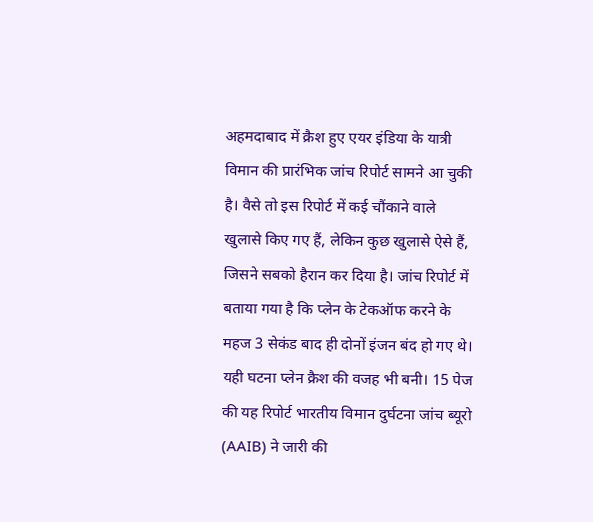अहमदाबाद में क्रैश हुए एयर इंडिया के यात्री विमान की प्रारंभिक जांच रिपोर्ट सामने आ चुकी है। वैसे तो इस रिपोर्ट में कई चौंकाने वाले खुलासे किए गए हैं, लेकिन कुछ खुलासे ऐसे हैं, जिसने सबको हैरान कर दिया है। जांच रिपोर्ट में बताया गया है कि प्लेन के टेकऑफ करने के महज 3 सेकंड बाद ही दोनों इंजन बंद हो गए थे। यही घटना प्लेन क्रैश की वजह भी बनी। 15 पेज की यह रिपोर्ट भारतीय विमान दुर्घटना जांच ब्यूरो (AAIB) ने जारी की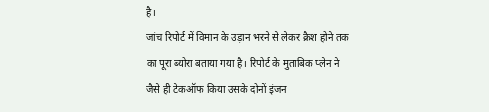है।
जांच रिपोर्ट में विमान के उड़ान भरने से लेकर क्रैश होने तक का पूरा ब्योरा बताया गया है। रिपोर्ट के मुताबिक प्लेन ने जैसे ही टेकऑफ किया उसके दोनों इंजन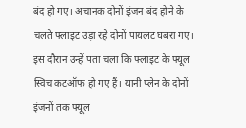बंद हो गए। अचानक दोनों इंजन बंद होने के चलते फ्लाइट उड़ा रहे दोनों पायलट घबरा गए। इस दौरान उन्हें पता चला कि फ्लाइट के फ्यूल स्विच कटऑफ हो गए हैं। यानी प्लेन के दोनों इंजनों तक फ्यूल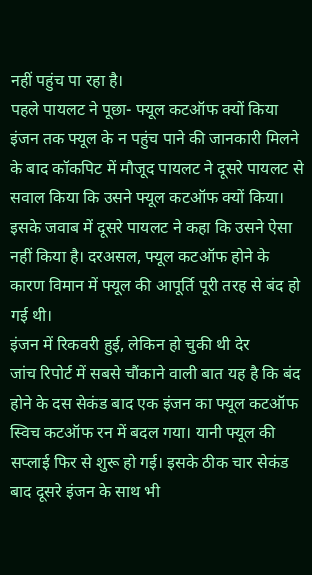नहीं पहुंच पा रहा है।
पहले पायलट ने पूछा- फ्यूल कटऑफ क्यों किया
इंजन तक फ्यूल के न पहुंच पाने की जानकारी मिलने के बाद कॉकपिट में मौजूद पायलट ने दूसरे पायलट से सवाल किया कि उसने फ्यूल कटऑफ क्यों किया। इसके जवाब में दूसरे पायलट ने कहा कि उसने ऐसा नहीं किया है। दरअसल, फ्यूल कटऑफ होने के कारण विमान में फ्यूल की आपूर्ति पूरी तरह से बंद हो गई थी।
इंजन में रिकवरी हुई, लेकिन हो चुकी थी देर
जांच रिपोर्ट में सबसे चौंकाने वाली बात यह है कि बंद होने के दस सेकंड बाद एक इंजन का फ्यूल कटऑफ स्विच कटऑफ रन में बदल गया। यानी फ्यूल की सप्लाई फिर से शुरू हो गई। इसके ठीक चार सेकंड बाद दूसरे इंजन के साथ भी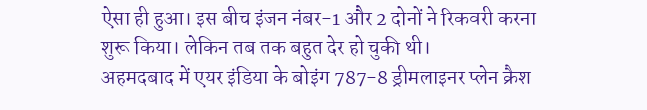ऐसा ही हुआ। इस बीच इंजन नंबर-1 और 2 दोनों ने रिकवरी करना शुरू किया। लेकिन तब तक बहुत देर हो चुकी थी।
अहमदबाद में एयर इंडिया के बोइंग 787-8 ड्रीमलाइनर प्लेन क्रैश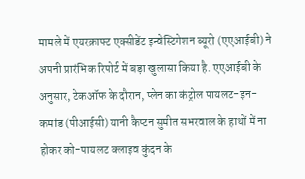मामले में एयरक्राफ्ट एक्सीडेंट इन्वेस्टिगेशन ब्यूरो (एएआईबी) ने अपनी प्रारंभिक रिपोर्ट में बड़ा खुलासा किया है. एएआईबी के अनुसार, टेकऑफ के दौरान, प्लेन का कंट्रोल पायलट-इन-कमांड (पीआईसी) यानी कैप्टन सुमीत सभरवाल के हाथों में ना होकर को-पायलट क्लाइव कुंदन के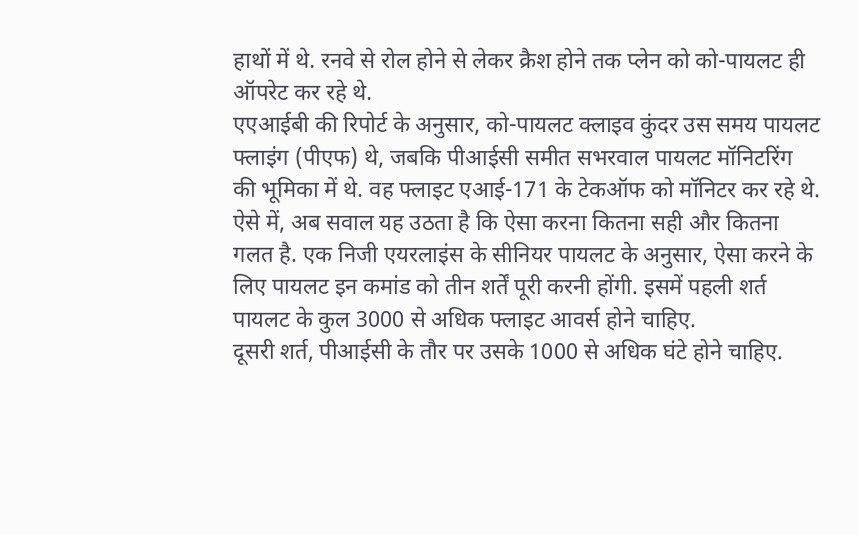हाथों में थे. रनवे से रोल होने से लेकर क्रैश होने तक प्लेन को को-पायलट ही ऑपरेट कर रहे थे.
एएआईबी की रिपोर्ट के अनुसार, को-पायलट क्लाइव कुंदर उस समय पायलट फ्लाइंग (पीएफ) थे, जबकि पीआईसी समीत सभरवाल पायलट मॉनिटरिंग की भूमिका में थे. वह फ्लाइट एआई-171 के टेकऑफ को मॉनिटर कर रहे थे. ऐसे में, अब सवाल यह उठता है कि ऐसा करना कितना सही और कितना गलत है. एक निजी एयरलाइंस के सीनियर पायलट के अनुसार, ऐसा करने के लिए पायलट इन कमांड को तीन शर्तें पूरी करनी होंगी. इसमें पहली शर्त पायलट के कुल 3000 से अधिक फ्लाइट आवर्स होने चाहिए.
दूसरी शर्त, पीआईसी के तौर पर उसके 1000 से अधिक घंटे होने चाहिए.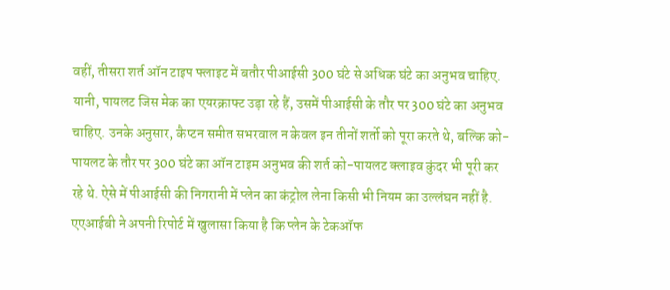वहीं, तीसरा शर्त ऑन टाइप फ्लाइट में बतौर पीआईसी 300 घंटे से अधिक घंटे का अनुभव चाहिए. यानी, पायलट जिस मेक का एयरक्राफ्ट उड़ा रहे हैं, उसमें पीआईसी के तौर पर 300 घंटे का अनुभव चाहिए. उनके अनुसार, कैप्टन समीत सभरवाल न केवल इन तीनों शर्तो को पूरा करते थे, बल्कि को-पायलट के तौर पर 300 घंटे का ऑन टाइम अनुभव की शर्त को-पायलट क्लाइव कुंदर भी पूरी कर रहे थे. ऐसे में पीआईसी की निगरानी में प्लेन का कंट्रोल लेना किसी भी नियम का उल्लंघन नहीं है.
एएआईबी ने अपनी रिपोर्ट में खुलासा किया है कि प्लेन के टेकऑफ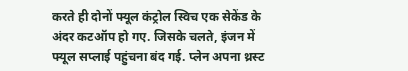करते ही दोनों फ्यूल कंट्रोल स्विच एक सेकेंड के अंदर कटऑप हो गए. जिसके चलते, इंजन में फ्यूल सप्लाई पहुंचना बंद गई. प्लेन अपना थ्रस्ट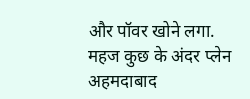और पॉवर खोने लगा. महज कुछ के अंदर प्लेन अहमदाबाद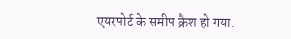एयरपोर्ट के समीप क्रैश हो गया.